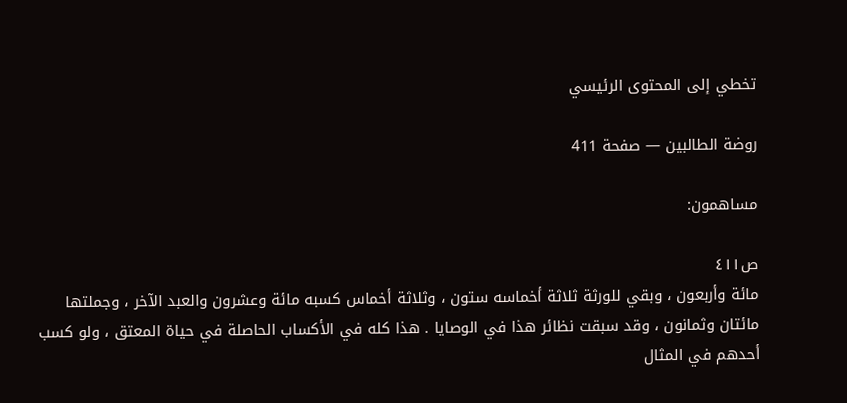تخطي إلى المحتوى الرئيسي

روضة الطالبين — صفحة 411

مساهمون:

ص٤١١
مائة وأربعون ، وبقي للورثة ثلاثة أخماسه ستون ، وثلاثة أخماس كسبه مائة وعشرون والعبد الآخر ، وجملتها مائتان وثمانون ، وقد سبقت نظائر هذا في الوصايا . هذا كله في الأكساب الحاصلة في حياة المعتق ، ولو كسب أحدهم في المثال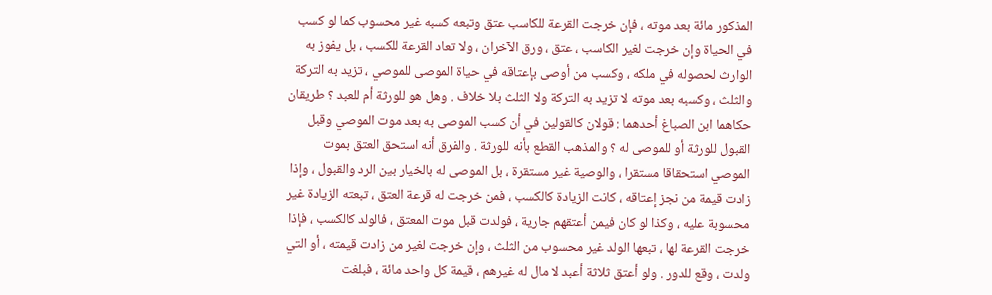المذكور مائة بعد موته ، فإن خرجت القرعة للكاسب عتق وتبعه كسبه غير محسوب كما لو كسب في الحياة وإن خرجت لغير الكاسب ، عتق ، ورق الآخران ، ولا تعاد القرعة للكسب ، بل يفوز به الوارث لحصوله في ملكه ، وكسب من أوصى بإعتاقه في حياة الموصى للموصي ، تزيد به التركة والثلث ، وكسبه بعد موته لا تزيد به التركة ولا الثلث بلا خلاف . وهل هو للورثة أم للعبد ؟ طريقان حكاهما ابن الصباغ أحدهما : قولان كالقولين في أن كسب الموصى به بعد موت الموصي وقبل القبول للورثة أو للموصى له ؟ والمذهب القطع بأنه للورثة . والفرق أنه استحق العتق بموت الموصي استحقاقا مستقرا ، والوصية غير مستقرة ، بل الموصى له بالخيار بين الرد والقبول ، وإذا زادت قيمة من نجز إعتاقه ، كانت الزيادة كالكسب ، فمن خرجت له قرعة العتق ، تبعته الزيادة غير محسوبة عليه ، وكذا لو كان فيمن أعتقهم جارية ، فولدت قبل موت المعتق ، فالولد كالكسب ، فإذا خرجت القرعة لها ، تبعها الولد غير محسوب من الثلث ، وإن خرجت لغير من زادت قيمته ، أو التي ولدت ، وقع للدور . ولو أعتق ثلاثة أعبد لا مال له غيرهم ، قيمة كل واحد مائة ، فبلغت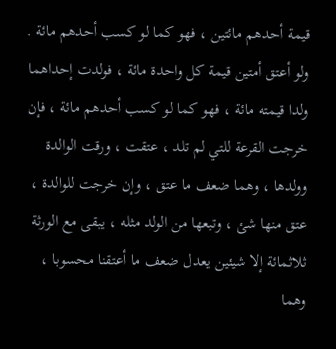قيمة أحدهم مائتين ، فهو كما لو كسب أحدهم مائة . ولو أعتق أمتين قيمة كل واحدة مائة ، فولدت إحداهما ولدا قيمته مائة ، فهو كما لو كسب أحدهم مائة ، فإن خرجت القرعة للتي لم تلد ، عتقت ، ورقت الوالدة وولدها ، وهما ضعف ما عتق ، وإن خرجت للوالدة ، عتق منها شئ ، وتبعها من الولد مثله ، يبقى مع الورثة ثلاثمائة إلا شيئين يعدل ضعف ما أعتقنا محسوبا ، وهما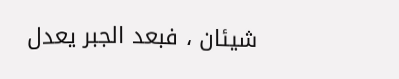شيئان ، فبعد الجبر يعدل